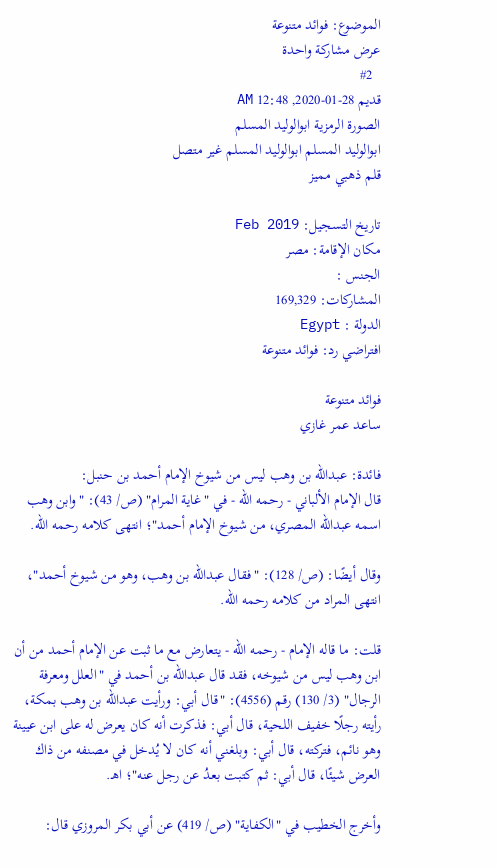الموضوع: فوائد متنوعة
عرض مشاركة واحدة
  #2
قديم 28-01-2020, 12:48 AM
الصورة الرمزية ابوالوليد المسلم
ابوالوليد المسلم ابوالوليد المسلم غير متصل
قلم ذهبي مميز

تاريخ التسجيل: Feb 2019
مكان الإقامة: مصر
الجنس :
المشاركات: 169,329
الدولة : Egypt
افتراضي رد: فوائد متنوعة

فوائد متنوعة
ساعد عمر غازي

فائدة: عبدالله بن وهب ليس من شيوخ الإمام أحمد بن حنبل:
قال الإمام الألباني - رحمه الله - في "غاية المرام" (ص/ 43): "وابن وهب اسمه عبدالله المصري، من شيوخ الإمام أحمد"؛ انتهى كلامه رحمه الله.

وقال أيضًا: (ص/ 128): "فقال عبدالله بن وهب، وهو من شيوخ أحمد"، انتهى المراد من كلامه رحمه الله.

قلت: ما قاله الإمام - رحمه الله - يتعارض مع ما ثبت عن الإمام أحمد من أن ابن وهب ليس من شيوخه، فقد قال عبدالله بن أحمد في "العلل ومعرفة الرجال" (3/ 130) رقم (4556): "قال أبي: ورأيت عبدالله بن وهب بمكة، رأيته رجلًا خفيف اللحية، قال أبي: فذكرت أنه كان يعرض له على ابن عيينة وهو نائم، فتركته، قال أبي: وبلغني أنه كان لا يُدخل في مصنفه من ذاك العرض شيئًا، قال أبي: ثم كتبت بعدُ عن رجل عنه"؛ اهـ.

وأخرج الخطيب في "الكفاية" (ص/ 419) عن أبي بكر المروزي قال: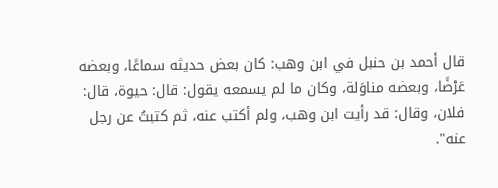قال أحمد بن حنبل في ابن وهب: كان بعض حديثه سماعًا، وبعضه عَرْضًا، وبعضه مناوَلة، وكان ما لم يسمعه يقول: قال: حيوة، قال: فلان، وقال: قد رأيت ابن وهب، ولم أكتب عنه، ثم كتبتُ عن رجل عنه".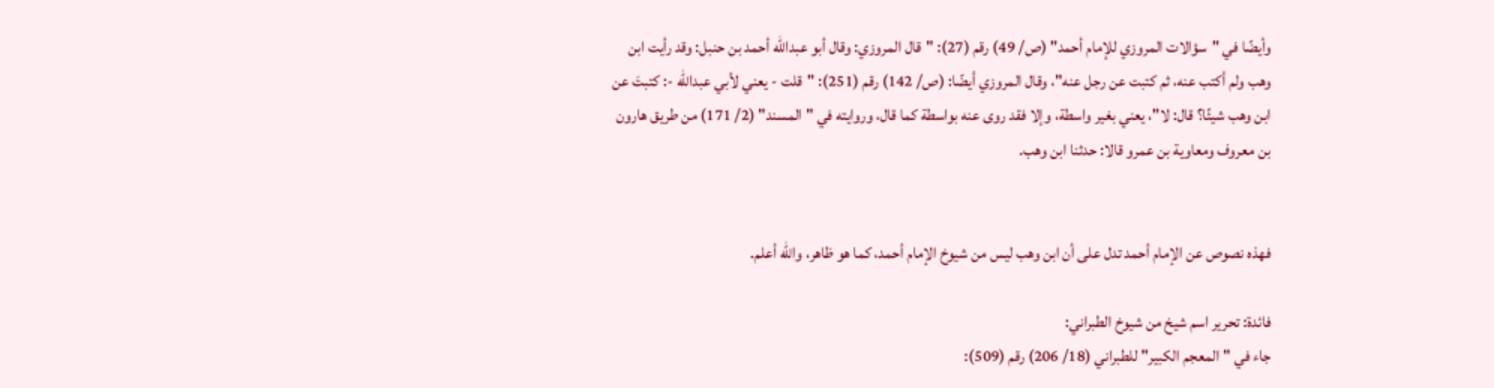وأيضًا في "سؤالات المروزي للإمام أحمد" (ص/ 49) رقم (27): "قال المروزي: وقال أبو عبدالله أحمد بن حنبل: وقد رأيت ابن وهب ولم أكتب عنه، ثم كتبت عن رجل عنه"، وقال المروزي أيضًا: (ص/ 142) رقم (251): "قلت - يعني لأبي عبدالله -: كتبتَ عن ابن وهب شيئًا؟ قال: لا"، يعني بغير واسطة، وإلا فقد روى عنه بواسطة كما قال، وروايته في "المسند" (2/ 171) من طريق هارون بن معروف ومعاوية بن عمرو قالا: حدثنا ابن وهب.


فهذه نصوص عن الإمام أحمد تدل على أن ابن وهب ليس من شيوخ الإمام أحمد، كما هو ظاهر، والله أعلم.

فائدة: تحرير اسم شيخ من شيوخ الطبراني:
جاء في "المعجم الكبير" للطبراني (18/ 206) رقم (509):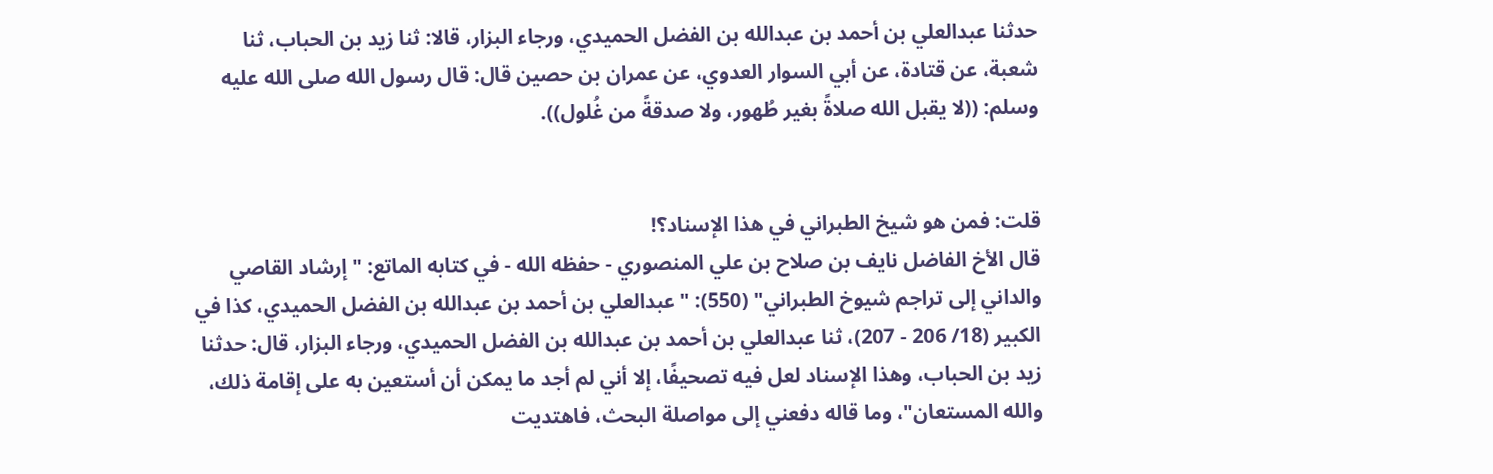حدثنا عبدالعلي بن أحمد بن عبدالله بن الفضل الحميدي، ورجاء البزار، قالا: ثنا زيد بن الحباب، ثنا شعبة، عن قتادة، عن أبي السوار العدوي، عن عمران بن حصين قال: قال رسول الله صلى الله عليه وسلم: ((لا يقبل الله صلاةً بغير طُهور، ولا صدقةً من غُلول)).


قلت: فمن هو شيخ الطبراني في هذا الإسناد؟!
قال الأخ الفاضل نايف بن صلاح بن علي المنصوري - حفظه الله - في كتابه الماتع: "إرشاد القاصي والداني إلى تراجم شيوخ الطبراني" (550): "عبدالعلي بن أحمد بن عبدالله بن الفضل الحميدي، كذا في الكبير (18/ 206 - 207)، ثنا عبدالعلي بن أحمد بن عبدالله بن الفضل الحميدي، ورجاء البزار، قال: حدثنا زيد بن الحباب، وهذا الإسناد لعل فيه تصحيفًا، إلا أني لم أجد ما يمكن أن أستعين به على إقامة ذلك، والله المستعان"، وما قاله دفعني إلى مواصلة البحث، فاهتديت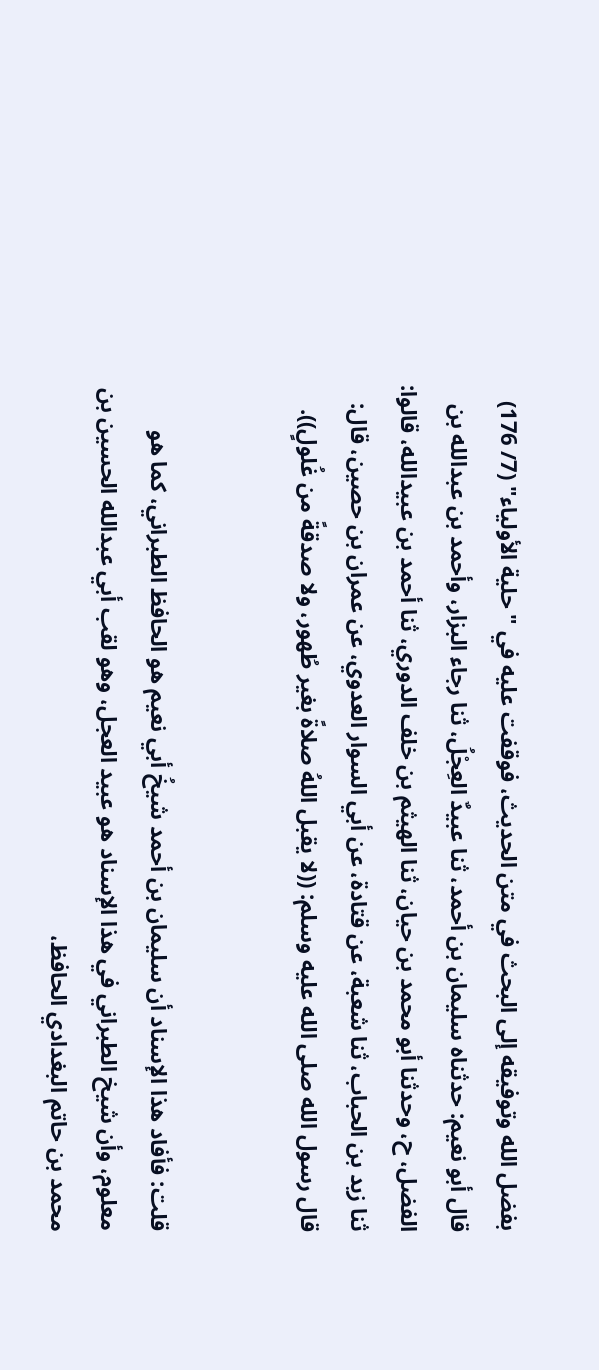بفضل الله وتوفيقه إلى البحث في متن الحديث، فوقفت عليه في "حلية الأولياء" (7/ 176) قال أبو نعيم: حدثناه سليمان بن أحمد، ثنا عبيدٌ العِجْلُ، ثنا رجاء البزار، وأحمد بن عبدالله بن الفضل، ح، وحدثنا أبو محمد بن حيان، ثنا الهيثم بن خلف الدوري، ثنا أحمد بن عبيدالله، قالوا: ثنا زيد بن الحباب، ثنا شعبة، عن قتادة، عن أبي السوار العدوي، عن عمران بن حصين، قال: قال رسول الله صلى الله عليه وسلم: ((لا يقبل اللهُ صلاةً بغير طُهور، ولا صدقةً من غُلولٍ)).


قلت: فأفاد هذا الإسناد أن سليمان بن أحمد شيخُ أبي نعيم هو الحافظ الطبراني، كما هو معلوم، وأن شيخ الطبراني في هذا الإسناد هو عبيد العجل، وهو لقب أبي عبدالله الحسين بن محمد بن حاتم البغدادي الحافظ،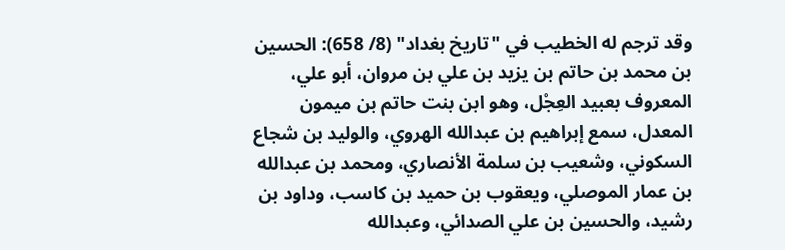وقد ترجم له الخطيب في "تاريخ بغداد" (8/ 658): الحسين بن محمد بن حاتم بن يزيد بن علي بن مروان، أبو علي، المعروف بعبيد العِجْل، وهو ابن بنت حاتم بن ميمون المعدل، سمع إبراهيم بن عبدالله الهروي، والوليد بن شجاع السكوني، وشعيب بن سلمة الأنصاري، ومحمد بن عبدالله بن عمار الموصلي، ويعقوب بن حميد بن كاسب، وداود بن رشيد، والحسين بن علي الصدائي، وعبدالله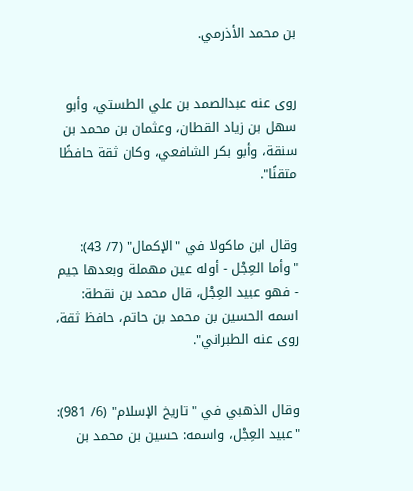بن محمد الأذرمي.


روى عنه عبدالصمد بن علي الطستي، وأبو سهل بن زياد القطان، وعثمان بن محمد بن سنقة، وأبو بكر الشافعي، وكان ثقة حافظًا متقنًا".


وقال ابن ماكولا في "الإكمال" (7/ 43): "وأما العِجْل - أوله عين مهملة وبعدها جيم - فهو عبيد العِجْل، قال محمد بن نقطة: اسمه الحسين بن محمد بن حاتم، حافظ ثقة، روى عنه الطبراني".


وقال الذهبي في "تاريخ الإسلام" (6/ 981): "عبيد العِجْل، واسمه: حسين بن محمد بن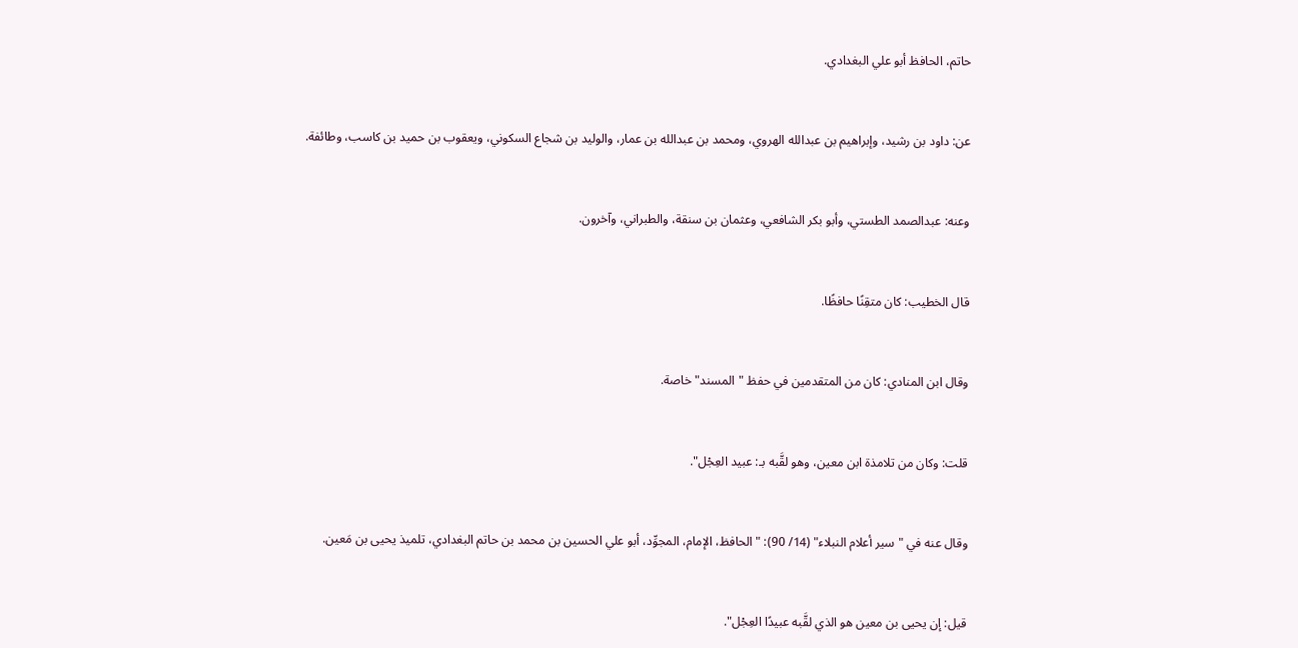حاتم، الحافظ أبو علي البغدادي.


عن: داود بن رشيد، وإبراهيم بن عبدالله الهروي، ومحمد بن عبدالله بن عمار، والوليد بن شجاع السكوني، ويعقوب بن حميد بن كاسب، وطائفة.


وعنه: عبدالصمد الطستي، وأبو بكر الشافعي، وعثمان بن سنقة، والطبراني، وآخرون.


قال الخطيب: كان متقِنًا حافظًا.


وقال ابن المنادي: كان من المتقدمين في حفظ "المسند" خاصة.


قلت: وكان من تلامذة ابن معين، وهو لقَّبه بـ: عبيد العِجْل".


وقال عنه في "سير أعلام النبلاء" (14/ 90): "الحافظ، الإمام، المجوِّد، أبو علي الحسين بن محمد بن حاتم البغدادي، تلميذ يحيى بن مَعين.


قيل: إن يحيى بن معين هو الذي لقَّبه عبيدًا العِجْل".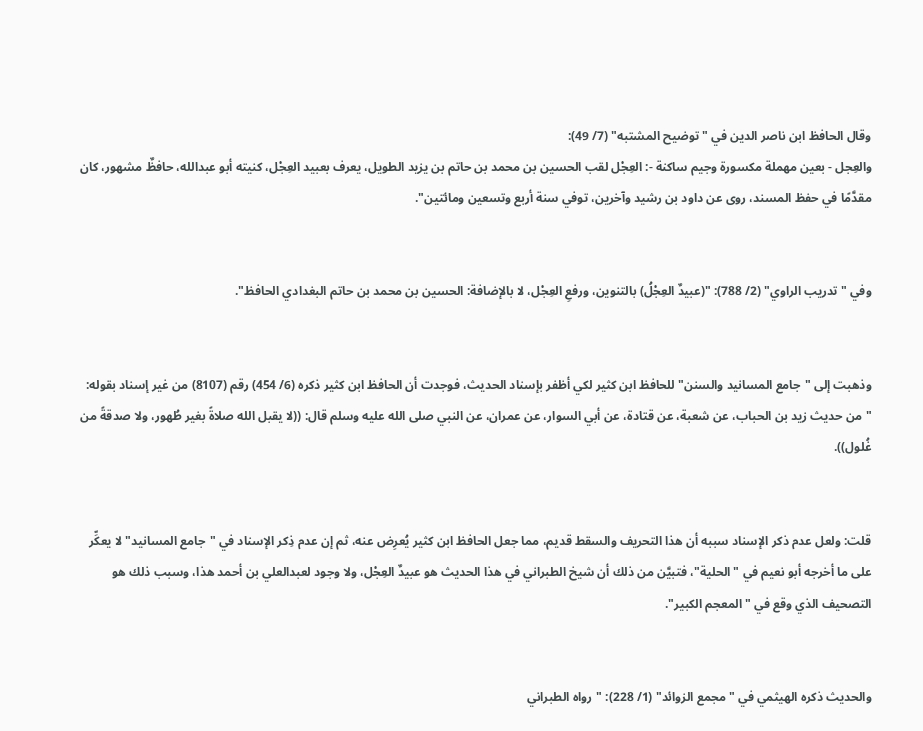وقال الحافظ ابن ناصر الدين في "توضيح المشتبه" (7/ 49):
والعِجل - بعين مهملة مكسورة وجيم ساكنة -: العِجْل لقب الحسين بن محمد بن حاتم بن يزيد الطويل، يعرف بعبيد العِجْل، كنيته أبو عبدالله، حافظٌ مشهور، كان مقدَّمًا في حفظ المسند، روى عن داود بن رشيد وآخرين، توفي سنة أربع وتسعين ومائتين".


وفي "تدريب الراوي" (2/ 788): "(عبيدٌ العِجْلُ) بالتنوين، ورفعِ العِجْل، لا بالإضافة: الحسين بن محمد بن حاتم البغدادي الحافظ".


وذهبت إلى "جامع المسانيد والسنن" للحافظ ابن كثير لكي أظفر بإسناد الحديث، فوجدت أن الحافظ ابن كثير ذكره (6/ 454) رقم (8107) من غير إسناد بقوله: "من حديث زيد بن الحباب، عن شعبة، عن قتادة، عن أبي السوار، عن عمران، عن النبي صلى الله عليه وسلم قال: ((لا يقبل الله صلاةً بغير طُهور، ولا صدقةً من غُلول)).


قلت: ولعل عدم ذكر الإسناد سببه أن هذا التحريف والسقط قديم، مما جعل الحافظ ابن كثير يُعرِض عنه، ثم إن عدم ذِكر الإسناد في "جامع المسانيد" لا يعكِّر على ما أخرجه أبو نعيم في "الحلية"، فتبيَّن من ذلك أن شيخ الطبراني في هذا الحديث هو عبيدٌ العِجْل، ولا وجود لعبدالعلي بن أحمد هذا، وسبب ذلك هو التصحيف الذي وقع في "المعجم الكبير".


والحديث ذكره الهيثمي في "مجمع الزوائد" (1/ 228): "رواه الطبراني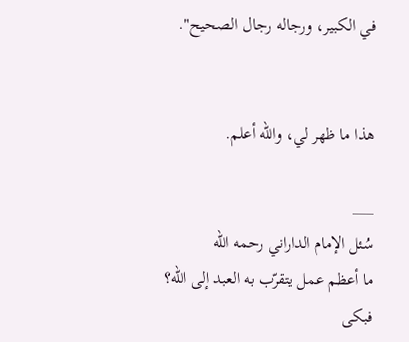في الكبير، ورجاله رجال الصحيح".


هذا ما ظهر لي، والله أعلم.

___
سُئل الإمام الداراني رحمه الله
ما أعظم عمل يتقرّب به العبد إلى الله؟
فبكى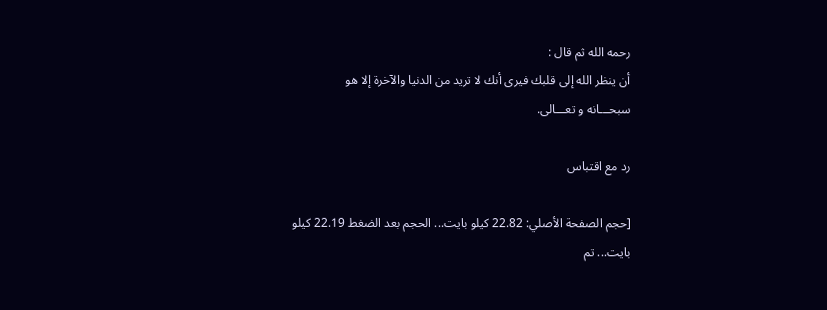رحمه الله ثم قال :
أن ينظر الله إلى قلبك فيرى أنك لا تريد من الدنيا والآخرة إلا هو
سبحـــانه و تعـــالى.

رد مع اقتباس

[حجم الصفحة الأصلي: 22.82 كيلو بايت... الحجم بعد الضغط 22.19 كيلو بايت... تم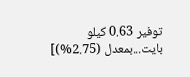توفير 0.63 كيلو بايت...بمعدل (2.75%)]